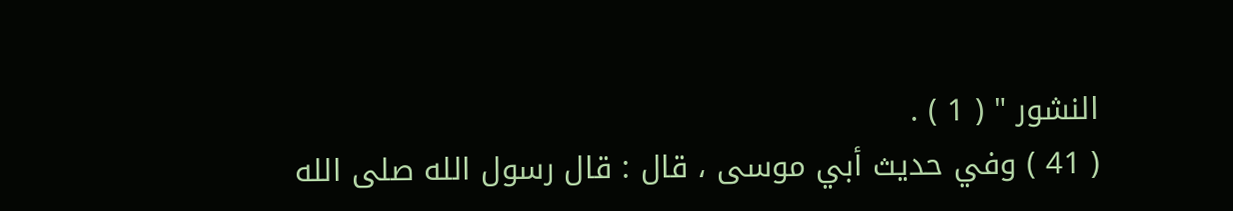النشور " ( 1 ) .
( 41 ) وفي حديث أبي موسى ، قال : قال رسول الله صلى الله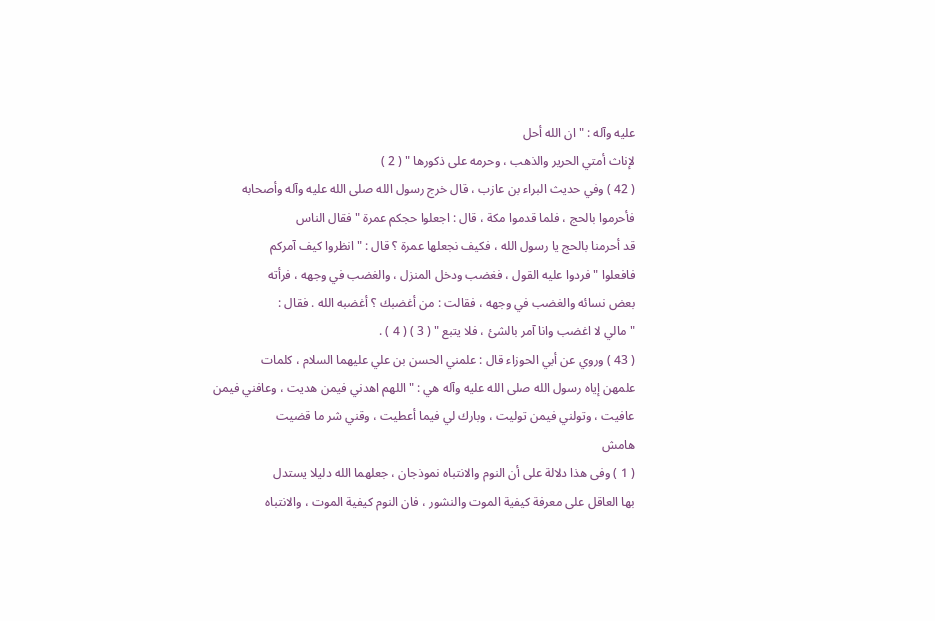عليه وآله : " ان الله أحل
لإناث أمتي الحرير والذهب ، وحرمه على ذكورها " ( 2 )
( 42 ) وفي حديث البراء بن عازب ، قال خرج رسول الله صلى الله عليه وآله وأصحابه
فأحرموا بالحج ، فلما قدموا مكة ، قال : اجعلوا حجكم عمرة " فقال الناس
قد أحرمنا بالحج يا رسول الله ، فكيف نجعلها عمرة ؟ قال : " انظروا كيف آمركم
فافعلوا " فردوا عليه القول ، فغضب ودخل المنزل ، والغضب في وجهه ، فرأته
بعض نسائه والغضب في وجهه ، فقالت : من أغضبك ؟ أغضبه الله . فقال :
" مالي لا اغضب وانا آمر بالشئ ، فلا يتبع " ( 3 ) ( 4 ) .
( 43 ) وروي عن أبي الحوزاء قال : علمني الحسن بن علي عليهما السلام ، كلمات
علمهن إياه رسول الله صلى الله عليه وآله هي : " اللهم اهدني فيمن هديت ، وعافني فيمن
عافيت ، وتولني فيمن توليت ، وبارك لي فيما أعطيت ، وقني شر ما قضيت
هامش
( 1 ) وفى هذا دلالة على أن النوم والانتباه نموذجان ، جعلهما الله دليلا يستدل
بها العاقل على معرفة كيفية الموت والنشور ، فان النوم كيفية الموت ، والانتباه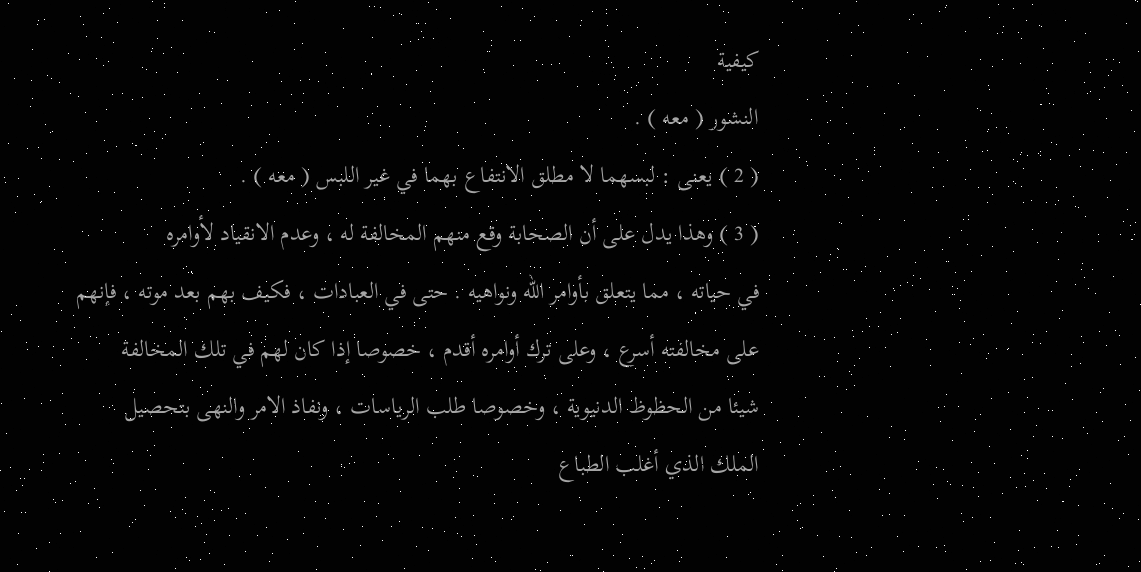كيفية
النشور ( معه ) .
( 2 ) يعنى : لبسهما لا مطلق الانتفاع بهما في غير اللبس ( معه ) .
( 3 ) وهذا يدل على أن الصحابة وقع منهم المخالفة له ، وعدم الانقياد لأوامره
في حياته ، مما يتعلق بأوامر الله ونواهيه . حتى في العبادات ، فكيف بهم بعد موته ، فإنهم
على مخالفته أسرع ، وعلى ترك أوامره أقدم ، خصوصا إذا كان لهم في تلك المخالفة
شيئا من الحظوظ الدنيوية ، وخصوصا طلب الرياسات ، ونفاذ الامر والنهى بتحصيل
الملك الذي أغلب الطباع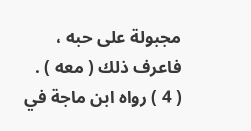مجبولة على حبه ، فاعرف ذلك ( معه ) .
( 4 ) رواه ابن ماجة في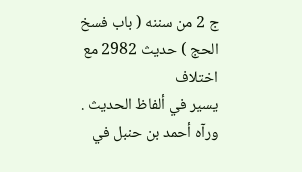ج 2 من سننه ( باب فسخ الحج ) حديث 2982 مع اختلاف
يسير في ألفاظ الحديث . ورآه أحمد بن حنبل في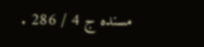مسنده ج 4 / 286 .